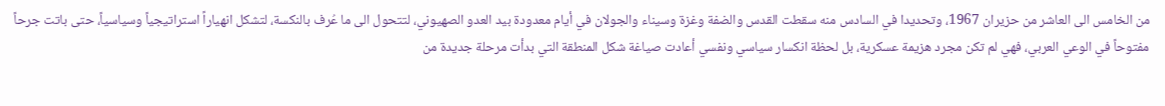من الخامس الى العاشر من حزيران 1967، وتحديدا في السادس منه سقطت القدس والضفة وغزة وسيناء والجولان في أيام معدودة بيد العدو الصهيوني، لتتحول الى ما عُرف بالنكسة، لتشكل انهياراً استراتيجياً وسياسياً، حتى باتت جرحاً مفتوحاً في الوعي العربي، فهي لم تكن مجرد هزيمة عسكرية، بل لحظة انكسار سياسي ونفسي أعادت صياغة شكل المنطقة التي بدأت مرحلة جديدة من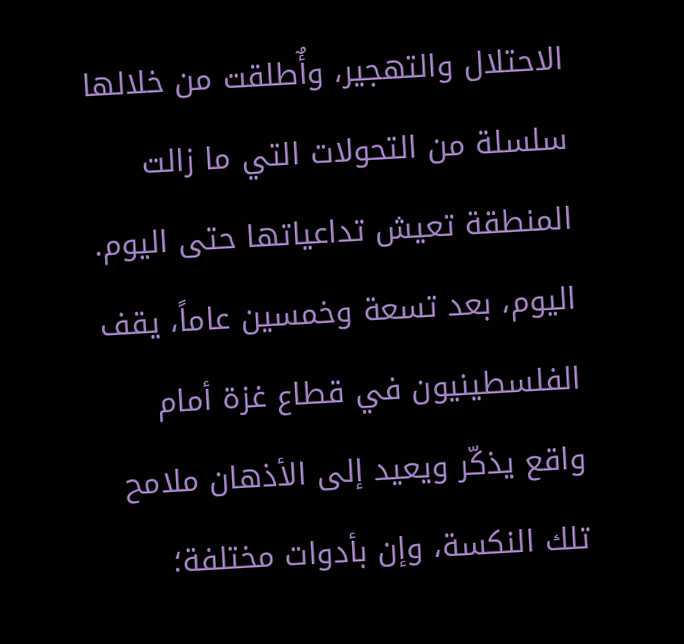الاحتلال والتهجير، وأٌطلقت من خلالها سلسلة من التحولات التي ما زالت المنطقة تعيش تداعياتها حتى اليوم.
اليوم، بعد تسعة وخمسين عاماً، يقف الفلسطينيون في قطاع غزة أمام واقع يذكّر ويعيد إلى الأذهان ملامح تلك النكسة، وإن بأدوات مختلفة؛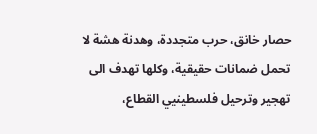حصار خانق، حرب متجددة، وهدنة هشة لا تحمل ضمانات حقيقية، وكلها تهدف الى تهجير وترحيل فلسطينيي القطاع،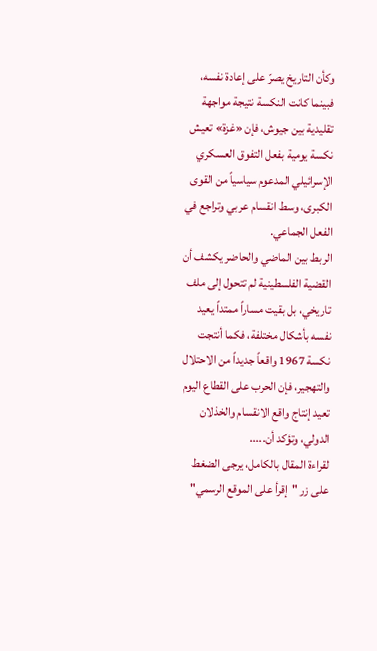وكأن التاريخ يصرّ على إعادة نفسه، فبينما كانت النكسة نتيجة مواجهة تقليدية بين جيوش، فإن «غزة» تعيش نكسة يومية بفعل التفوق العسكري الإسرائيلي المدعوم سياسياً من القوى الكبرى، وسط انقسام عربي وتراجع في الفعل الجماعي.
الربط بين الماضي والحاضر يكشف أن القضية الفلسطينية لم تتحول إلى ملف تاريخي، بل بقيت مساراً ممتداً يعيد نفسه بأشكال مختلفة، فكما أنتجت نكسة 1967 واقعاً جديداً من الاحتلال والتهجير، فإن الحرب على القطاع اليوم تعيد إنتاج واقع الانقسام والخذلان الدولي، وتؤكد أن.....
لقراءة المقال بالكامل، يرجى الضغط على زر "إقرأ على الموقع الرسمي"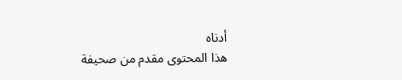أدناه
هذا المحتوى مقدم من صحيفة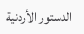الدستور الأردنية